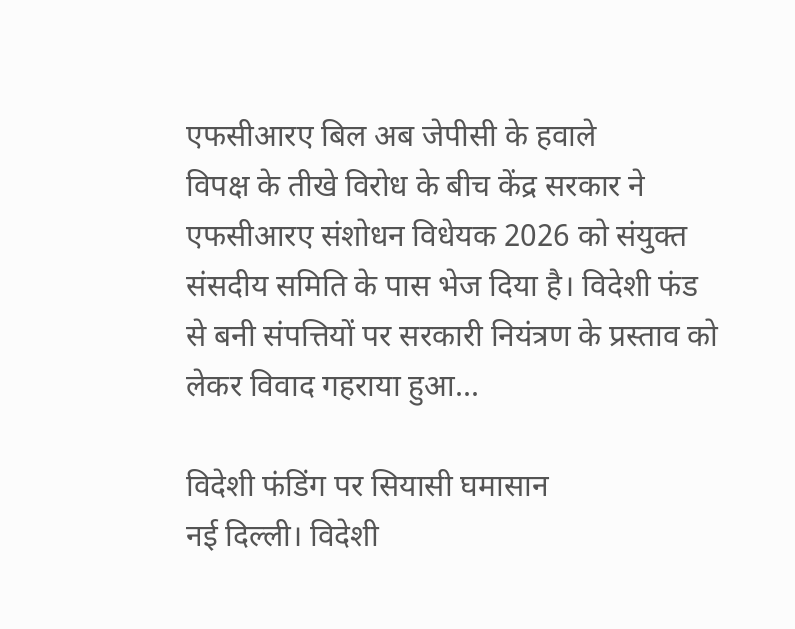एफसीआरए बिल अब जेपीसी के हवाले
विपक्ष के तीखे विरोध के बीच केंद्र सरकार ने एफसीआरए संशोधन विधेयक 2026 को संयुक्त संसदीय समिति के पास भेज दिया है। विदेशी फंड से बनी संपत्तियों पर सरकारी नियंत्रण के प्रस्ताव को लेकर विवाद गहराया हुआ...

विदेशी फंडिंग पर सियासी घमासान
नई दिल्ली। विदेशी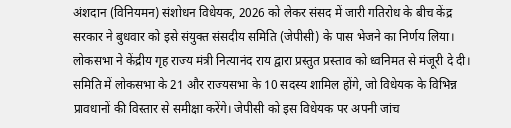अंशदान (विनियमन) संशोधन विधेयक, 2026 को लेकर संसद में जारी गतिरोध के बीच केंद्र सरकार ने बुधवार को इसे संयुक्त संसदीय समिति (जेपीसी) के पास भेजने का निर्णय लिया। लोकसभा ने केंद्रीय गृह राज्य मंत्री नित्यानंद राय द्वारा प्रस्तुत प्रस्ताव को ध्वनिमत से मंजूरी दे दी। समिति में लोकसभा के 21 और राज्यसभा के 10 सदस्य शामिल होंगे, जो विधेयक के विभिन्न प्रावधानों की विस्तार से समीक्षा करेंगे। जेपीसी को इस विधेयक पर अपनी जांच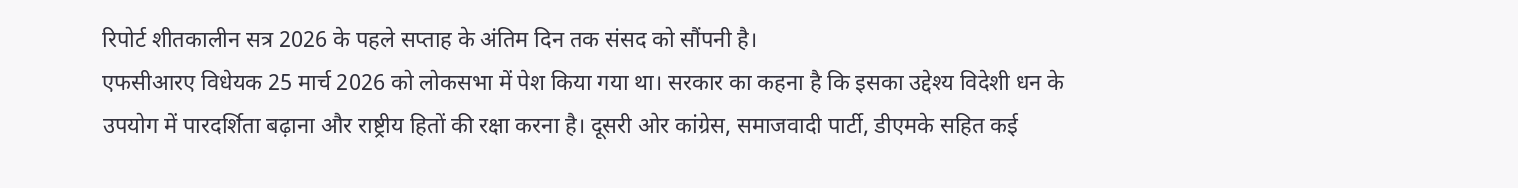रिपोर्ट शीतकालीन सत्र 2026 के पहले सप्ताह के अंतिम दिन तक संसद को सौंपनी है।
एफसीआरए विधेयक 25 मार्च 2026 को लोकसभा में पेश किया गया था। सरकार का कहना है कि इसका उद्देश्य विदेशी धन के उपयोग में पारदर्शिता बढ़ाना और राष्ट्रीय हितों की रक्षा करना है। दूसरी ओर कांग्रेस, समाजवादी पार्टी, डीएमके सहित कई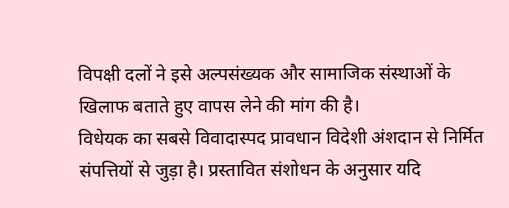विपक्षी दलों ने इसे अल्पसंख्यक और सामाजिक संस्थाओं के खिलाफ बताते हुए वापस लेने की मांग की है।
विधेयक का सबसे विवादास्पद प्रावधान विदेशी अंशदान से निर्मित संपत्तियों से जुड़ा है। प्रस्तावित संशोधन के अनुसार यदि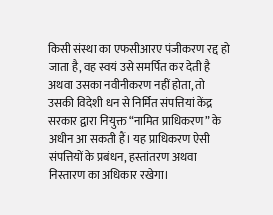किसी संस्था का एफसीआरए पंजीकरण रद्द हो जाता है, वह स्वयं उसे समर्पित कर देती है अथवा उसका नवीनीकरण नहीं होता, तो उसकी विदेशी धन से निर्मित संपत्तियां केंद्र सरकार द्वारा नियुक्त “नामित प्राधिकरण” के अधीन आ सकती हैं। यह प्राधिकरण ऐसी संपत्तियों के प्रबंधन, हस्तांतरण अथवा निस्तारण का अधिकार रखेगा।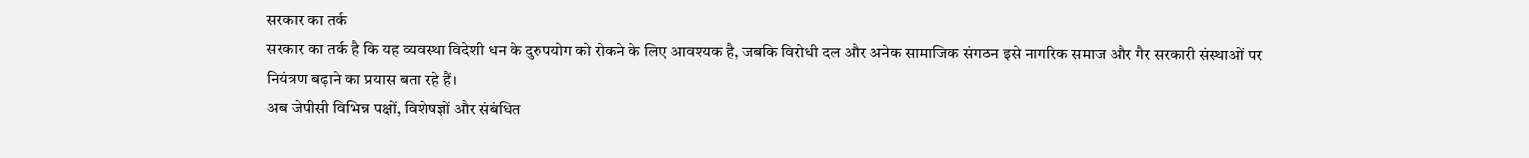सरकार का तर्क
सरकार का तर्क है कि यह व्यवस्था विदेशी धन के दुरुपयोग को रोकने के लिए आवश्यक है, जबकि विरोधी दल और अनेक सामाजिक संगठन इसे नागरिक समाज और गैर सरकारी संस्थाओं पर नियंत्रण बढ़ाने का प्रयास बता रहे हैं।
अब जेपीसी विभिन्न पक्षों, विशेषज्ञों और संबंधित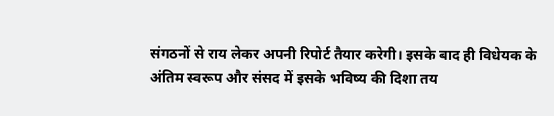संगठनों से राय लेकर अपनी रिपोर्ट तैयार करेगी। इसके बाद ही विधेयक के अंतिम स्वरूप और संसद में इसके भविष्य की दिशा तय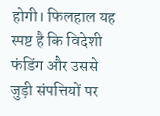होगी। फिलहाल यह स्पष्ट है कि विदेशी फंडिंग और उससे जुड़ी संपत्तियों पर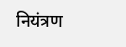नियंत्रण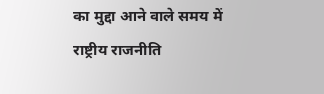का मुद्दा आने वाले समय में राष्ट्रीय राजनीति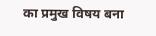का प्रमुख विषय बना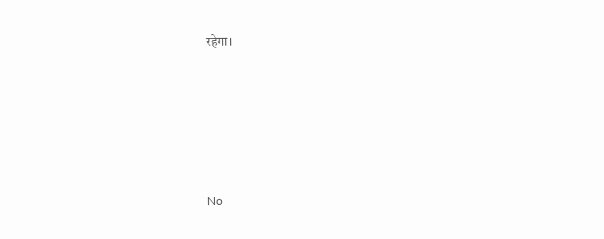रहेगा।





No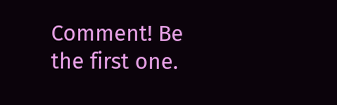Comment! Be the first one.